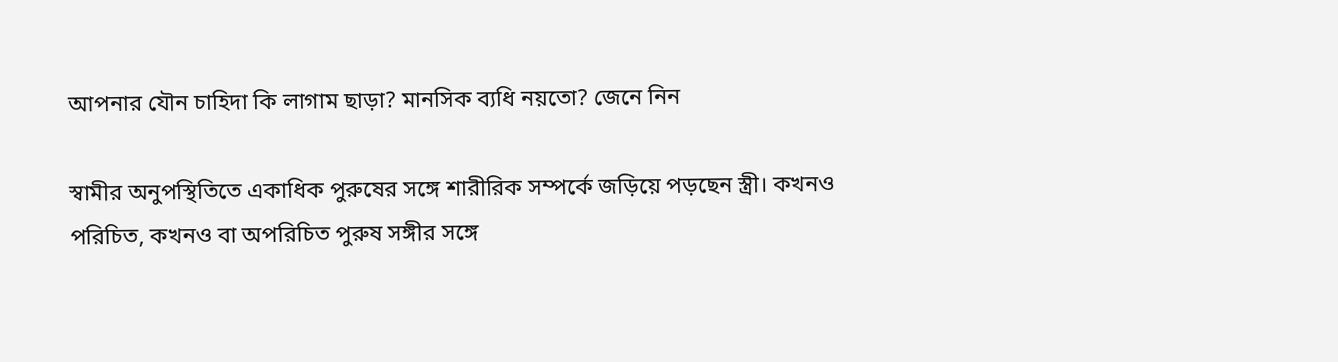আপনার যৌন চাহিদা কি লাগাম ছাড়া? মানসিক ব্যধি নয়তো? জেনে নিন

স্বামীর অনুপস্থিতিতে একাধিক পুরুষের সঙ্গে শারীরিক সম্পর্কে জড়িয়ে পড়ছেন স্ত্রী। কখনও পরিচিত, কখনও বা অপরিচিত পুরুষ সঙ্গীর সঙ্গে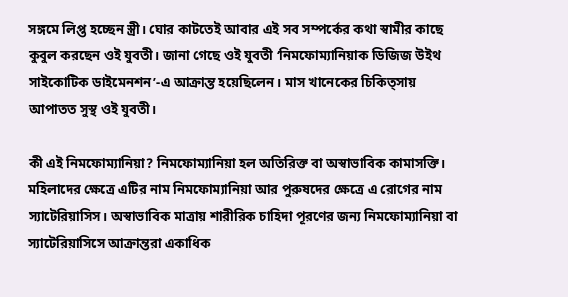সঙ্গমে লিপ্ত হচ্ছেন স্ত্রী। ঘোর কাটতেই আবার এই সব সম্পর্কের কথা স্বামীর কাছে কুবুল করছেন ওই যুবতী। জানা গেছে ওই যুবতী ‘নিমফোম্যানিয়াক ডিজিজ উইথ সাইকোটিক ডাইমেনশন’-এ আক্রান্ত হয়েছিলেন। মাস খানেকের চিকিত্সায় আপাতত সুস্থ ওই যুবতী।

কী এই নিমফোম্যানিয়া? নিমফোম্যানিয়া হল অতিরিক্ত বা অস্বাভাবিক কামাসক্তি। মহিলাদের ক্ষেত্রে এটির নাম নিমফোম্যানিয়া আর পুরুষদের ক্ষেত্রে এ রোগের নাম স্যাটেরিয়াসিস। অস্বাভাবিক মাত্রায় শারীরিক চাহিদা পূরণের জন্য নিমফোম্যানিয়া বা স্যাটেরিয়াসিসে আক্রান্তরা একাধিক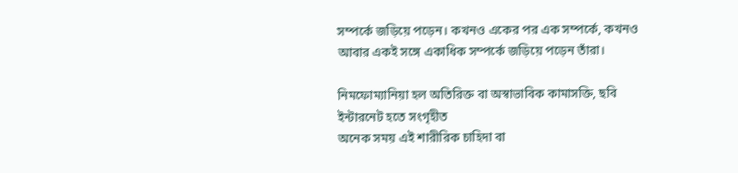সম্পর্কে জড়িয়ে পড়েন। কখনও একের পর এক সম্পর্কে, কখনও আবার একই সঙ্গে একাধিক সম্পর্কে জড়িয়ে পড়েন তাঁরা।

নিমফোম্যানিয়া হল অতিরিক্ত বা অস্বাভাবিক কামাসক্তি, ছবি ইন্টারনেট হতে সংগৃহীত
অনেক সময় এই শারীরিক চাহিদা বা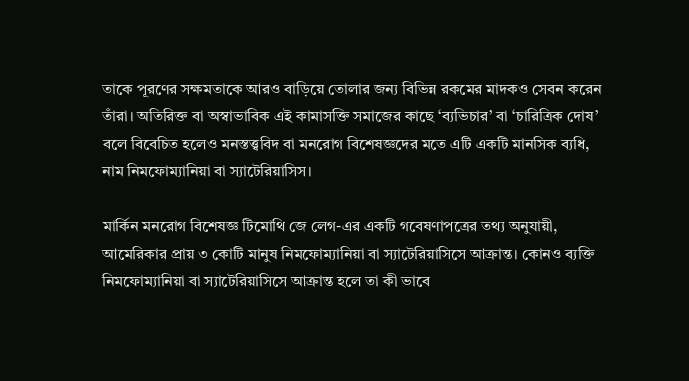তাকে পূরণের সক্ষমতাকে আরও বাড়িয়ে তোলার জন্য বিভিন্ন রকমের মাদকও সেবন করেন তাঁরা। অতিরিক্ত বা অস্বাভাবিক এই কামাসক্তি সমাজের কাছে ‘ব্যভিচার’ বা ‘চারিত্রিক দোষ’ বলে বিবেচিত হলেও মনস্তত্ত্ববিদ বা মনরোগ বিশেষজ্ঞদের মতে এটি একটি মানসিক ব্যধি, নাম নিমফোম্যানিয়া বা স্যাটেরিয়াসিস।

মার্কিন মনরোগ বিশেষজ্ঞ টিমোথি জে লেগ-এর একটি গবেষণাপত্রের তথ্য অনুযায়ী, আমেরিকার প্রায় ৩ কোটি মানুষ নিমফোম্যানিয়া বা স্যাটেরিয়াসিসে আক্রান্ত। কোনও ব্যক্তি নিমফোম্যানিয়া বা স্যাটেরিয়াসিসে আক্রান্ত হলে তা কী ভাবে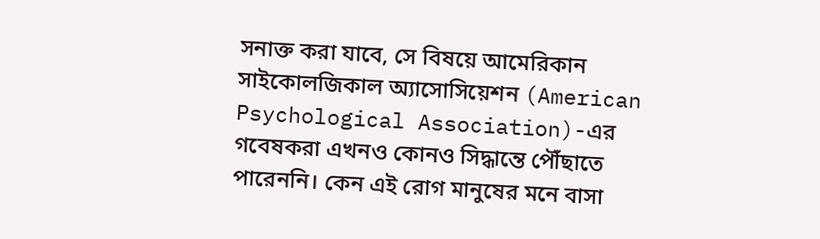সনাক্ত করা যাবে, সে বিষয়ে আমেরিকান সাইকোলজিকাল অ্যাসোসিয়েশন (American Psychological Association)-এর গবেষকরা এখনও কোনও সিদ্ধান্তে পৌঁছাতে পারেননি। কেন এই রোগ মানুষের মনে বাসা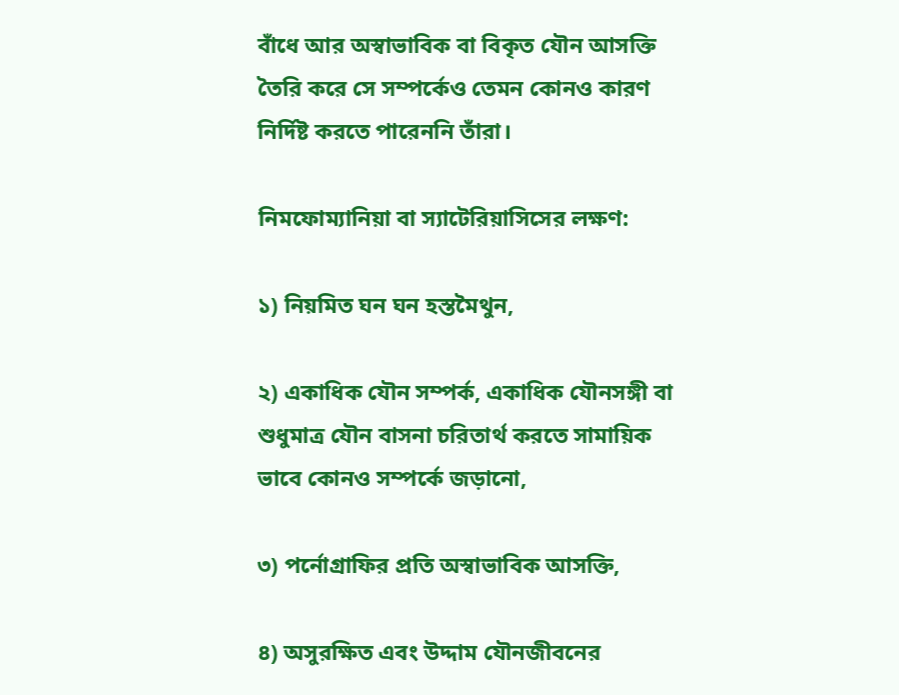বাঁধে আর অস্বাভাবিক বা বিকৃত যৌন আসক্তি তৈরি করে সে সম্পর্কেও তেমন কোনও কারণ নির্দিষ্ট করতে পারেননি তাঁরা।

নিমফোম্যানিয়া বা স্যাটেরিয়াসিসের লক্ষণ:

১) নিয়মিত ঘন ঘন হস্তমৈথুন,

২) একাধিক যৌন সম্পর্ক, একাধিক যৌনসঙ্গী বা শুধুমাত্র যৌন বাসনা চরিতার্থ করতে সামায়িক ভাবে কোনও সম্পর্কে জড়ানো,

৩) পর্নোগ্রাফির প্রতি অস্বাভাবিক আসক্তি,

৪) অসুরক্ষিত এবং উদ্দাম যৌনজীবনের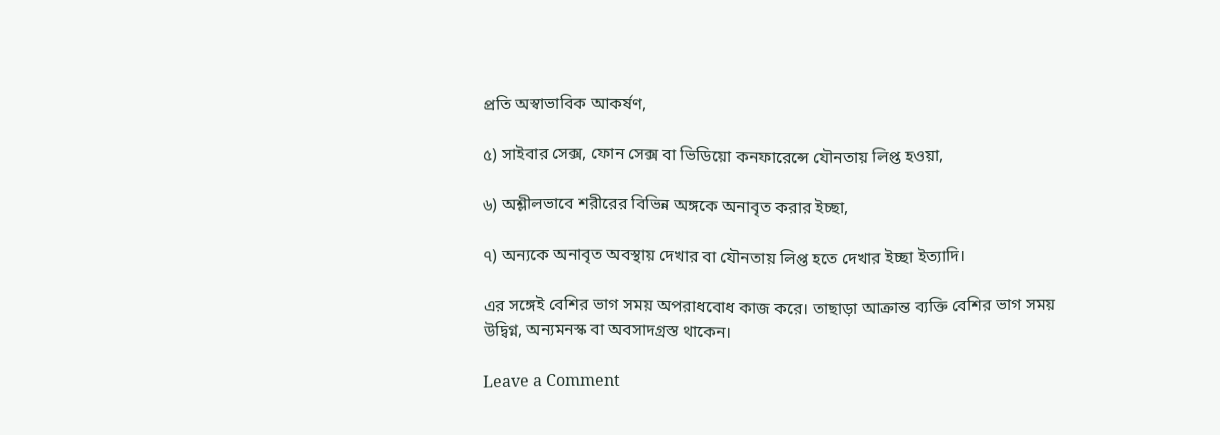প্রতি অস্বাভাবিক আকর্ষণ,

৫) সাইবার সেক্স, ফোন সেক্স বা ভিডিয়ো কনফারেন্সে যৌনতায় লিপ্ত হওয়া,

৬) অশ্লীলভাবে শরীরের বিভিন্ন অঙ্গকে অনাবৃত করার ইচ্ছা,

৭) অন্যকে অনাবৃত অবস্থায় দেখার বা যৌনতায় লিপ্ত হতে দেখার ইচ্ছা ইত্যাদি।

এর সঙ্গেই বেশির ভাগ সময় অপরাধবোধ কাজ করে। তাছাড়া আক্রান্ত ব্যক্তি বেশির ভাগ সময় উদ্বিগ্ন, অন্যমনস্ক বা অবসাদগ্রস্ত থাকেন।

Leave a Comment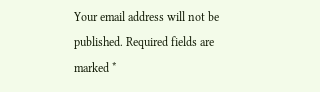Your email address will not be published. Required fields are marked *